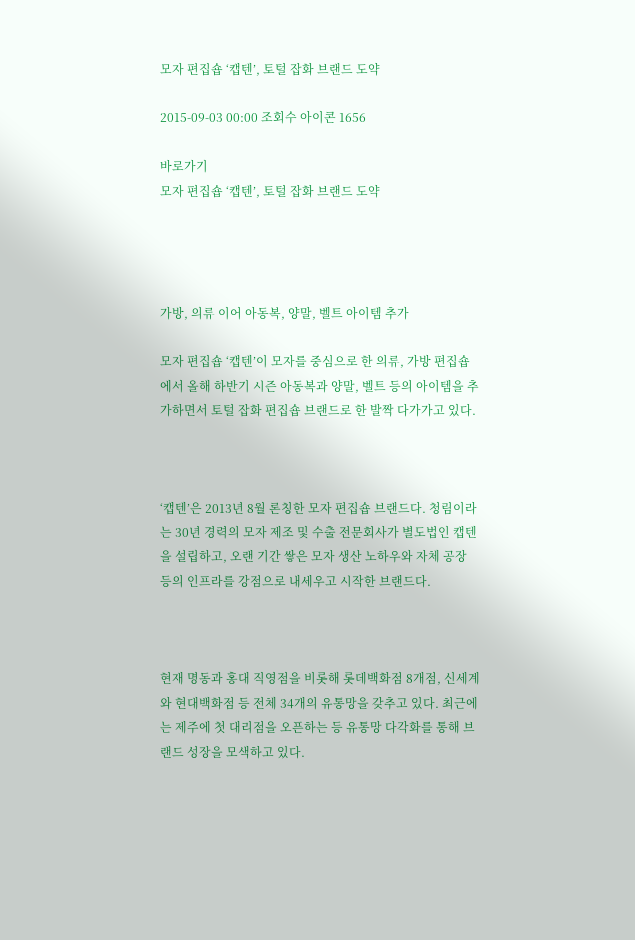모자 편집숍 ‘캡텐’, 토털 잡화 브랜드 도약

2015-09-03 00:00 조회수 아이콘 1656

바로가기
모자 편집숍 ‘캡텐’, 토털 잡화 브랜드 도약




가방, 의류 이어 아동복, 양말, 벨트 아이템 추가

모자 편집숍 ‘캡텐’이 모자를 중심으로 한 의류, 가방 편집숍에서 올해 하반기 시즌 아동복과 양말, 벨트 등의 아이템을 추가하면서 토털 잡화 편집숍 브랜드로 한 발짝 다가가고 있다.



‘캡텐’은 2013년 8월 론칭한 모자 편집숍 브랜드다. 청림이라는 30년 경력의 모자 제조 및 수출 전문회사가 별도법인 캡텐을 설립하고, 오랜 기간 쌓은 모자 생산 노하우와 자체 공장 등의 인프라를 강점으로 내세우고 시작한 브랜드다.



현재 명동과 홍대 직영점을 비롯해 롯데백화점 8개점, 신세계와 현대백화점 등 전체 34개의 유통망을 갖추고 있다. 최근에는 제주에 첫 대리점을 오픈하는 등 유통망 다각화를 통해 브랜드 성장을 모색하고 있다.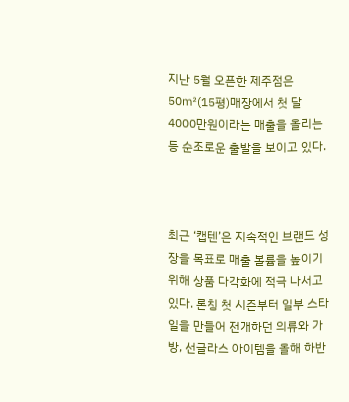지난 5월 오픈한 제주점은 50㎡(15평)매장에서 첫 달 4000만원이라는 매출을 올리는 등 순조로운 출발을 보이고 있다.



최근 ‘캡텐’은 지속적인 브랜드 성장을 목표로 매출 볼륨을 높이기 위해 상품 다각화에 적극 나서고 있다. 론칭 첫 시즌부터 일부 스타일을 만들어 전개하던 의류와 가방, 선글라스 아이템을 올해 하반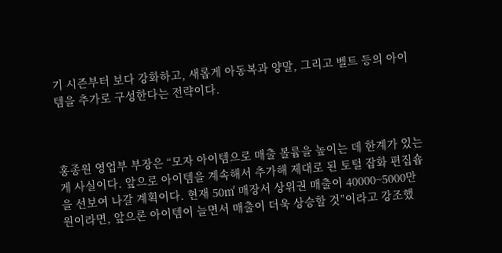기 시즌부터 보다 강화하고, 새롭게 아동복과 양말, 그리고 벨트 등의 아이템을 추가로 구성한다는 전략이다.



홍종원 영업부 부장은 “모자 아이템으로 매출 볼륨을 높이는 데 한계가 있는 게 사실이다. 앞으로 아이템을 계속해서 추가해 제대로 된 토털 잡화 편집숍을 선보여 나갈 계획이다. 현재 50㎡ 매장서 상위권 매출이 40000~5000만원이라면, 앞으론 아이템이 늘면서 매출이 더욱 상승할 것”이라고 강조했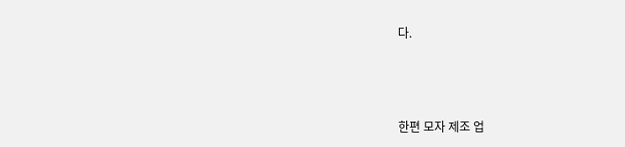다.



한편 모자 제조 업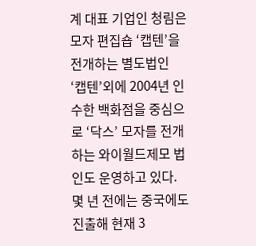계 대표 기업인 청림은 모자 편집숍 ‘캡텐’을 전개하는 별도법인 ‘캡텐’외에 2004년 인수한 백화점을 중심으로 ‘닥스’ 모자를 전개하는 와이월드제모 법인도 운영하고 있다. 몇 년 전에는 중국에도 진출해 현재 3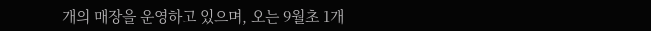개의 매장을 운영하고 있으며, 오는 9월초 1개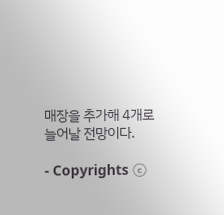매장을 추가해 4개로 늘어날 전망이다.

- Copyrights ⓒ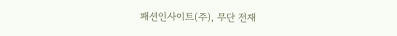패션인사이트(주), 무단 전재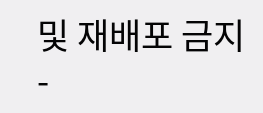및 재배포 금지 -